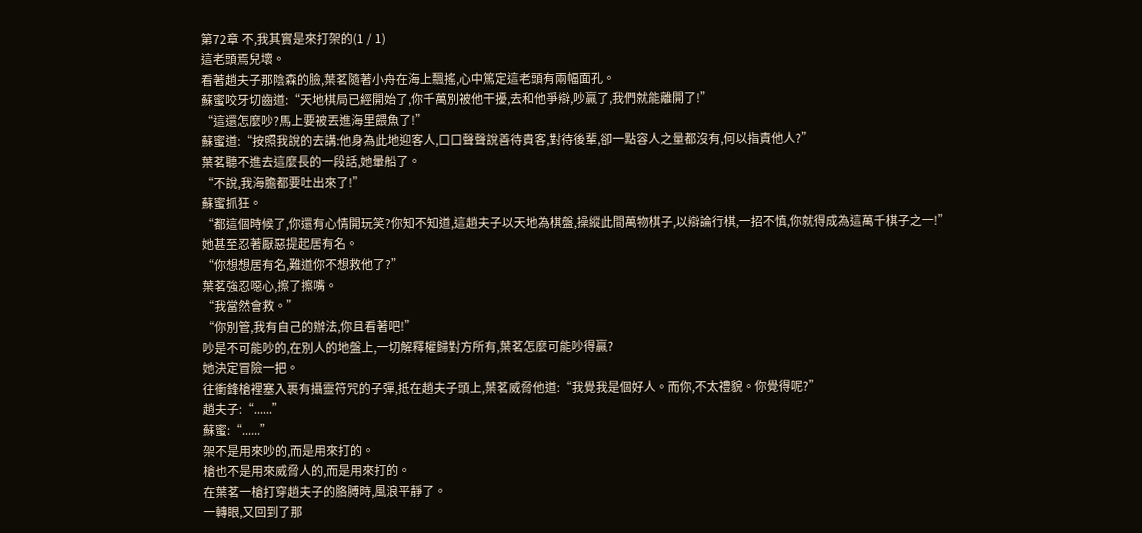第72章 不,我其實是來打架的(1 / 1)
這老頭焉兒壞。
看著趙夫子那陰森的臉,葉茗隨著小舟在海上飄搖,心中篤定這老頭有兩幅面孔。
蘇蜜咬牙切齒道:“天地棋局已經開始了,你千萬別被他干擾,去和他爭辯,吵贏了,我們就能離開了!”
“這還怎麼吵?馬上要被丟進海里餵魚了!”
蘇蜜道:“按照我說的去講:他身為此地迎客人,口口聲聲說善待貴客,對待後輩,卻一點容人之量都沒有,何以指責他人?”
葉茗聽不進去這麼長的一段話,她暈船了。
“不說,我海膽都要吐出來了!”
蘇蜜抓狂。
“都這個時候了,你還有心情開玩笑?你知不知道,這趙夫子以天地為棋盤,操縱此間萬物棋子,以辯論行棋,一招不慎,你就得成為這萬千棋子之一!”
她甚至忍著厭惡提起居有名。
“你想想居有名,難道你不想救他了?”
葉茗強忍噁心,擦了擦嘴。
“我當然會救。”
“你別管,我有自己的辦法,你且看著吧!”
吵是不可能吵的,在別人的地盤上,一切解釋權歸對方所有,葉茗怎麼可能吵得贏?
她決定冒險一把。
往衝鋒槍裡塞入裹有攝靈符咒的子彈,抵在趙夫子頭上,葉茗威脅他道:“我覺我是個好人。而你,不太禮貌。你覺得呢?”
趙夫子:“......”
蘇蜜:“......”
架不是用來吵的,而是用來打的。
槍也不是用來威脅人的,而是用來打的。
在葉茗一槍打穿趙夫子的胳膊時,風浪平靜了。
一轉眼,又回到了那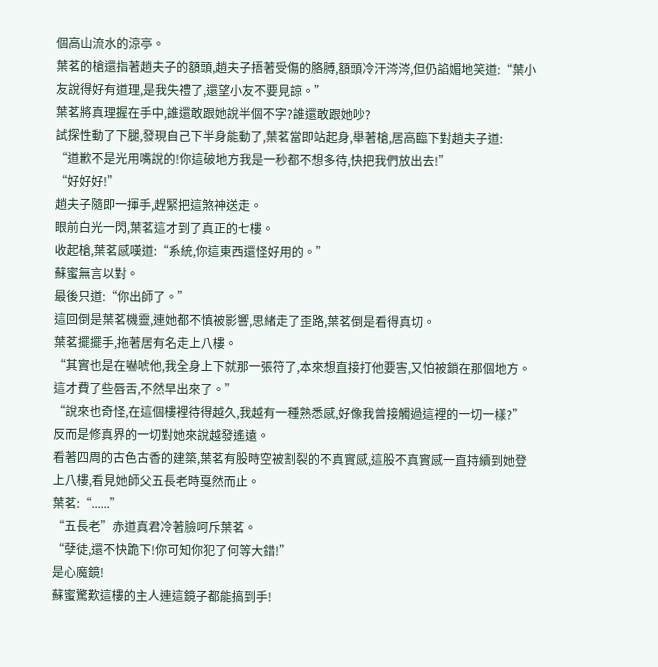個高山流水的涼亭。
葉茗的槍還指著趙夫子的額頭,趙夫子捂著受傷的胳膊,額頭冷汗涔涔,但仍諂媚地笑道:“葉小友說得好有道理,是我失禮了,還望小友不要見諒。”
葉茗將真理握在手中,誰還敢跟她說半個不字?誰還敢跟她吵?
試探性動了下腿,發現自己下半身能動了,葉茗當即站起身,舉著槍,居高臨下對趙夫子道:
“道歉不是光用嘴說的!你這破地方我是一秒都不想多待,快把我們放出去!”
“好好好!”
趙夫子隨即一揮手,趕緊把這煞神送走。
眼前白光一閃,葉茗這才到了真正的七樓。
收起槍,葉茗感嘆道:“系統,你這東西還怪好用的。”
蘇蜜無言以對。
最後只道:“你出師了。”
這回倒是葉茗機靈,連她都不慎被影響,思緒走了歪路,葉茗倒是看得真切。
葉茗擺擺手,拖著居有名走上八樓。
“其實也是在嚇唬他,我全身上下就那一張符了,本來想直接打他要害,又怕被鎖在那個地方。這才費了些唇舌,不然早出來了。”
“說來也奇怪,在這個樓裡待得越久,我越有一種熟悉感,好像我曾接觸過這裡的一切一樣?”
反而是修真界的一切對她來說越發遙遠。
看著四周的古色古香的建築,葉茗有股時空被割裂的不真實感,這股不真實感一直持續到她登上八樓,看見她師父五長老時戛然而止。
葉茗:“......”
“五長老”赤道真君冷著臉呵斥葉茗。
“孽徒,還不快跪下!你可知你犯了何等大錯!”
是心魔鏡!
蘇蜜驚歎這樓的主人連這鏡子都能搞到手!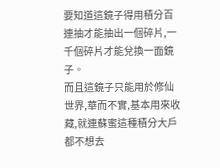要知道這鏡子得用積分百連抽才能抽出一個碎片,一千個碎片才能兌換一面鏡子。
而且這鏡子只能用於修仙世界,華而不實,基本用來收藏,就連蘇蜜這種積分大戶都不想去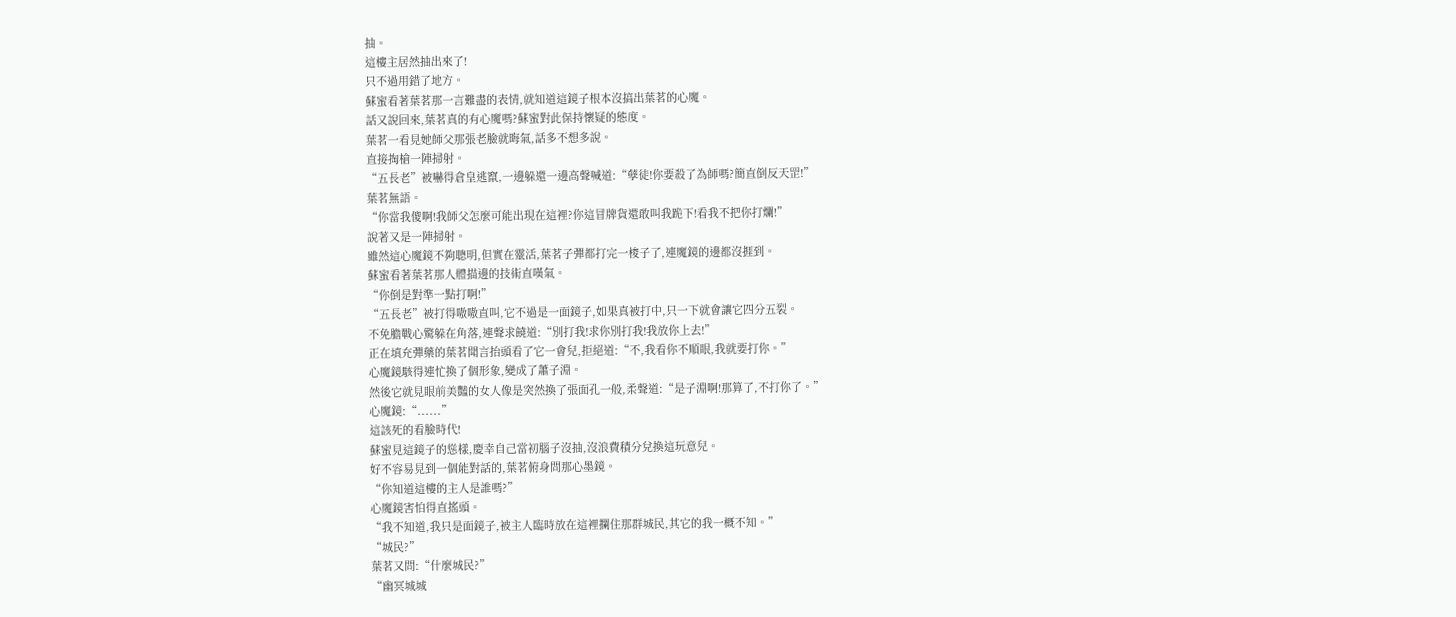抽。
這樓主居然抽出來了!
只不過用錯了地方。
蘇蜜看著葉茗那一言難盡的表情,就知道這鏡子根本沒搞出葉茗的心魔。
話又說回來,葉茗真的有心魔嗎?蘇蜜對此保持懷疑的態度。
葉茗一看見她師父那張老臉就晦氣,話多不想多說。
直接掏槍一陣掃射。
“五長老”被嚇得倉皇逃竄,一邊躲還一邊高聲喊道:“孽徒!你要殺了為師嗎?簡直倒反天罡!”
葉茗無語。
“你當我傻啊!我師父怎麼可能出現在這裡?你這冒牌貨還敢叫我跪下!看我不把你打爛!”
說著又是一陣掃射。
雖然這心魔鏡不夠聰明,但實在靈活,葉茗子彈都打完一梭子了,連魔鏡的邊都沒捱到。
蘇蜜看著葉茗那人體描邊的技術直嘆氣。
“你倒是對準一點打啊!”
“五長老”被打得嗷嗷直叫,它不過是一面鏡子,如果真被打中,只一下就會讓它四分五裂。
不免膽戰心驚躲在角落,連聲求饒道:“別打我!求你別打我!我放你上去!”
正在填充彈藥的葉茗聞言抬頭看了它一會兒,拒絕道:“不,我看你不順眼,我就要打你。”
心魔鏡駭得連忙換了個形象,變成了蕭子淵。
然後它就見眼前美豔的女人像是突然換了張面孔一般,柔聲道:“是子淵啊!那算了,不打你了。”
心魔鏡:“......”
這該死的看臉時代!
蘇蜜見這鏡子的慫樣,慶幸自己當初腦子沒抽,沒浪費積分兌換這玩意兒。
好不容易見到一個能對話的,葉茗俯身問那心墨鏡。
“你知道這樓的主人是誰嗎?”
心魔鏡害怕得直搖頭。
“我不知道,我只是面鏡子,被主人臨時放在這裡攔住那群城民,其它的我一概不知。”
“城民?”
葉茗又問:“什麼城民?”
“幽冥城城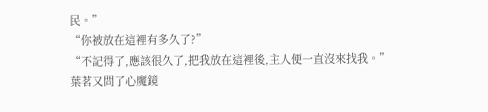民。”
“你被放在這裡有多久了?”
“不記得了,應該很久了,把我放在這裡後,主人便一直沒來找我。”
葉茗又問了心魔鏡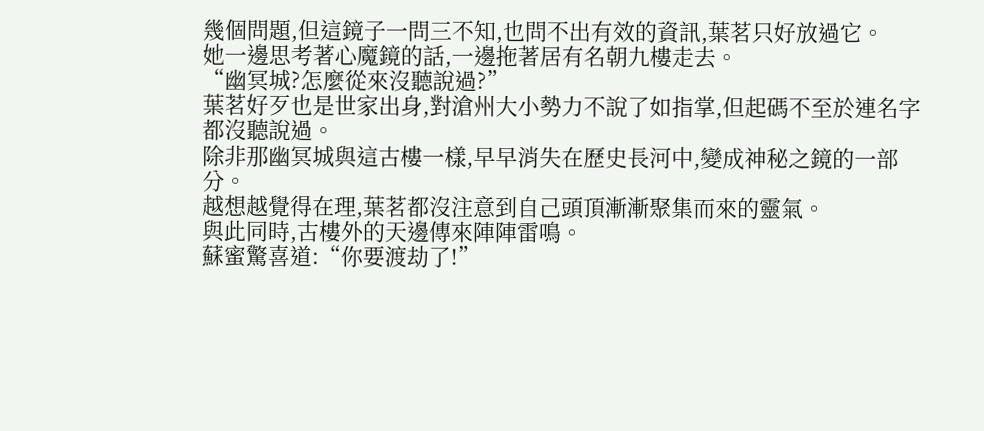幾個問題,但這鏡子一問三不知,也問不出有效的資訊,葉茗只好放過它。
她一邊思考著心魔鏡的話,一邊拖著居有名朝九樓走去。
“幽冥城?怎麼從來沒聽說過?”
葉茗好歹也是世家出身,對滄州大小勢力不說了如指掌,但起碼不至於連名字都沒聽說過。
除非那幽冥城與這古樓一樣,早早消失在歷史長河中,變成神秘之鏡的一部分。
越想越覺得在理,葉茗都沒注意到自己頭頂漸漸聚集而來的靈氣。
與此同時,古樓外的天邊傳來陣陣雷鳴。
蘇蜜驚喜道:“你要渡劫了!”